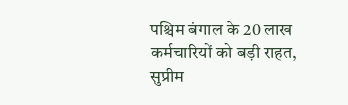पश्चिम बंगाल के 20 लाख कर्मचारियों को बड़ी राहत, सुप्रीम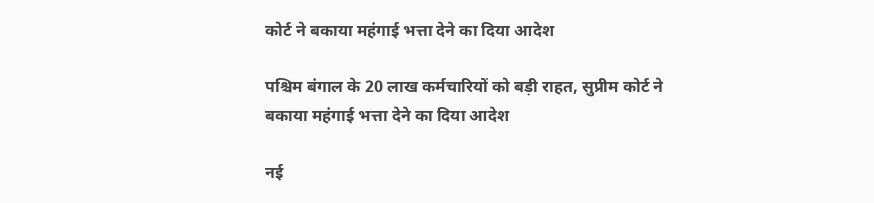कोर्ट ने बकाया महंगाई भत्ता देने का दिया आदेश

पश्चिम बंगाल के 20 लाख कर्मचारियों को बड़ी राहत, सुप्रीम कोर्ट ने बकाया महंगाई भत्ता देने का दिया आदेश

नई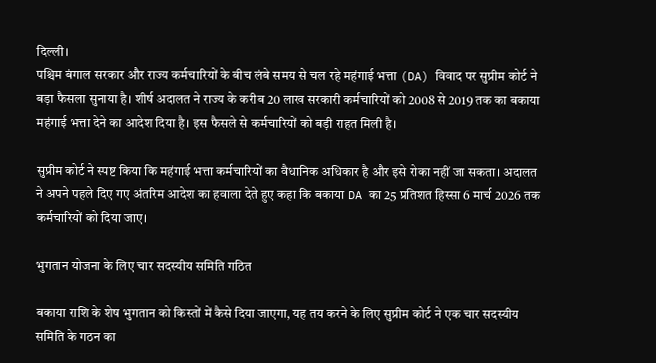दिल्ली।
पश्चिम बंगाल सरकार और राज्य कर्मचारियों के बीच लंबे समय से चल रहे महंगाई भत्ता (DA) विवाद पर सुप्रीम कोर्ट ने बड़ा फैसला सुनाया है। शीर्ष अदालत ने राज्य के करीब 20 लाख सरकारी कर्मचारियों को 2008 से 2019 तक का बकाया महंगाई भत्ता देने का आदेश दिया है। इस फैसले से कर्मचारियों को बड़ी राहत मिली है।

सुप्रीम कोर्ट ने स्पष्ट किया कि महंगाई भत्ता कर्मचारियों का वैधानिक अधिकार है और इसे रोका नहीं जा सकता। अदालत ने अपने पहले दिए गए अंतरिम आदेश का हवाला देते हुए कहा कि बकाया DA का 25 प्रतिशत हिस्सा 6 मार्च 2026 तक कर्मचारियों को दिया जाए।

भुगतान योजना के लिए चार सदस्यीय समिति गठित

बकाया राशि के शेष भुगतान को किस्तों में कैसे दिया जाएगा, यह तय करने के लिए सुप्रीम कोर्ट ने एक चार सदस्यीय समिति के गठन का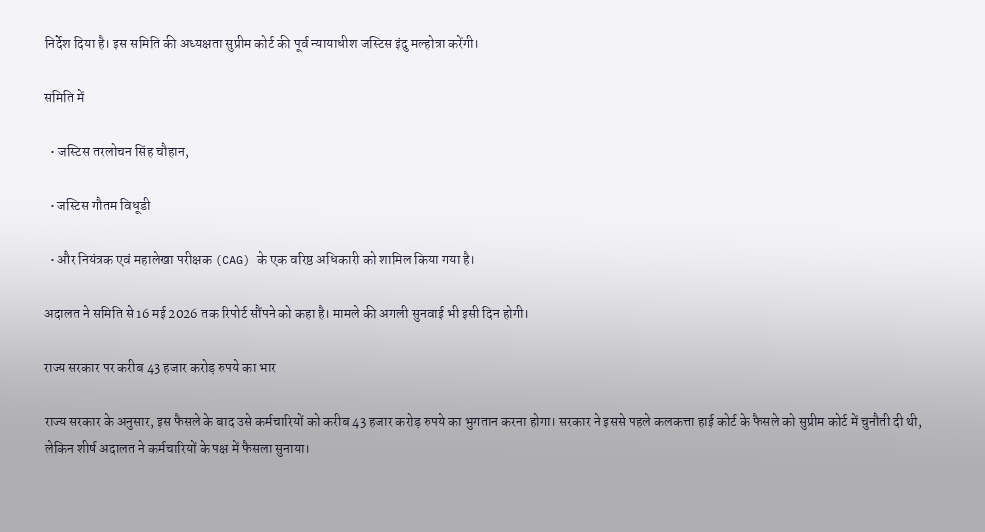निर्देश दिया है। इस समिति की अध्यक्षता सुप्रीम कोर्ट की पूर्व न्यायाधीश जस्टिस इंदु मल्होत्रा करेंगी।

समिति में

  • जस्टिस तरलोचन सिंह चौहान,

  • जस्टिस गौतम विधूडी

  • और नियंत्रक एवं महालेखा परीक्षक (CAG) के एक वरिष्ठ अधिकारी को शामिल किया गया है।

अदालत ने समिति से 16 मई 2026 तक रिपोर्ट सौंपने को कहा है। मामले की अगली सुनवाई भी इसी दिन होगी।

राज्य सरकार पर करीब 43 हजार करोड़ रुपये का भार

राज्य सरकार के अनुसार, इस फैसले के बाद उसे कर्मचारियों को करीब 43 हजार करोड़ रुपये का भुगतान करना होगा। सरकार ने इससे पहले कलकत्ता हाई कोर्ट के फैसले को सुप्रीम कोर्ट में चुनौती दी थी, लेकिन शीर्ष अदालत ने कर्मचारियों के पक्ष में फैसला सुनाया।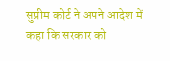सुप्रीम कोर्ट ने अपने आदेश में कहा कि सरकार को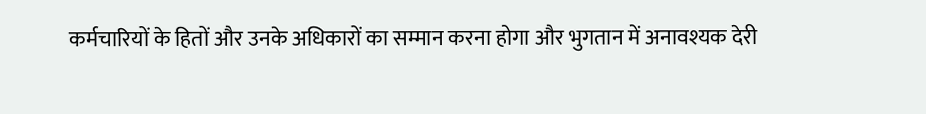कर्मचारियों के हितों और उनके अधिकारों का सम्मान करना होगा और भुगतान में अनावश्यक देरी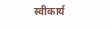स्वीकार्य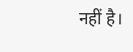नहीं है।